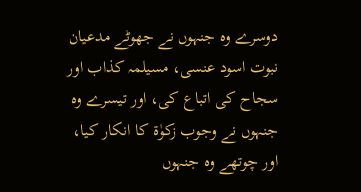دوسرے وہ جنہوں نے جھوٹے مدعیان نبوت اسود عنسی، مسیلمہ کذاب اور سجاح کی اتباع کی، اور تیسرے وہ جنہوں نے وجوب زکوٰۃ کا انکار کیا، اور چوتھے وہ جنہوں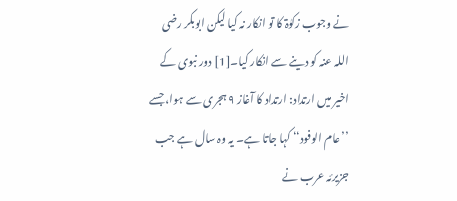نے وجوب زکوٰۃ کا تو انکار نہ کیا لیکن ابوبکر رضی اللہ عنہ کو دینے سے انکار کیا۔[1] دور نبوی کے اخیر میں ارتداد: ارتداد کا آغاز ۹ ہجری سے ہوا، جسے ’’عام الوفود‘‘ کہا جاتا ہے۔ یہ وہ سال ہے جب جزیرئہ عرب نے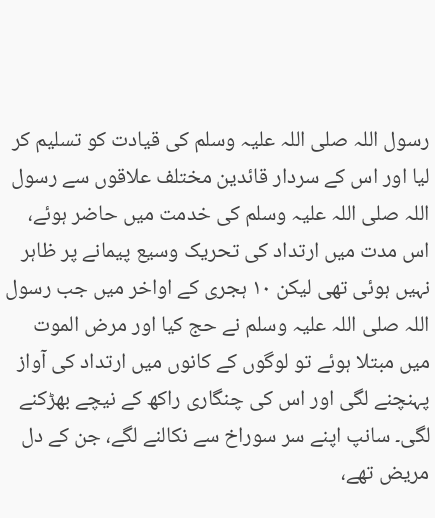رسول اللہ صلی اللہ علیہ وسلم کی قیادت کو تسلیم کر لیا اور اس کے سردار قائدین مختلف علاقوں سے رسول اللہ صلی اللہ علیہ وسلم کی خدمت میں حاضر ہوئے، اس مدت میں ارتداد کی تحریک وسیع پیمانے پر ظاہر نہیں ہوئی تھی لیکن ۱۰ ہجری کے اواخر میں جب رسول اللہ صلی اللہ علیہ وسلم نے حج کیا اور مرض الموت میں مبتلا ہوئے تو لوگوں کے کانوں میں ارتداد کی آواز پہنچنے لگی اور اس کی چنگاری راکھ کے نیچے بھڑکنے لگی۔ سانپ اپنے سر سوراخ سے نکالنے لگے، جن کے دل مریض تھے،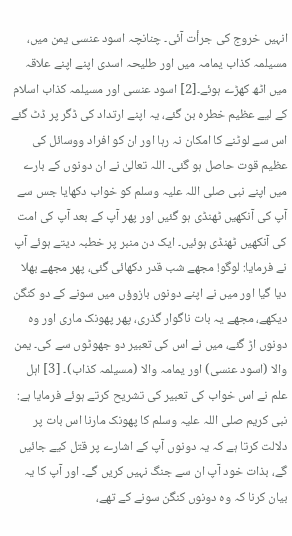انہیں خروج کی جرأت آئی۔ چنانچہ اسود عنسی یمن میں، مسیلمہ کذاب یمامہ میں اور طلیحہ اسدی اپنے اپنے علاقہ میں اٹھ کھڑے ہوئے۔[2] اسود عنسی اور مسیلمہ کذاب اسلام کے لیے عظیم خطرہ بن گئے، یہ اپنے ارتداد کی ڈگر پر ڈٹ گئے اس سے لوٹنے کا امکان نہ رہا اور ان کو افراد ووسائل کی عظیم قوت حاصل ہو گئی۔ اللہ تعالیٰ نے ان دونوں کے بارے میں اپنے نبی صلی اللہ علیہ وسلم کو خواب دکھایا جس سے آپ کی آنکھیں ٹھنڈی ہو گئیں اور پھر آپ کے بعد آپ کی امت کی آنکھیں ٹھنڈی ہوئیں۔ ایک دن منبر پر خطبہ دیتے ہوئے آپ نے فرمایا: لوگو! مجھے شب قدر دکھائی گئی، پھر مجھے بھلا دیا گیا اور میں نے اپنے دونوں بازوؤں میں سونے کے دو کنگن دیکھے، مجھے یہ بات ناگوار گذری، پھر پھونک ماری اور وہ دونوں اڑ گئے، میں نے اس کی تعبیر دو جھوٹوں سے کی۔ یمن والا (اسود عنسی) اور یمامہ والا (مسیلمہ کذاب)۔ [3] اہل علم نے اس خواب کی تعبیر کی تشریح کرتے ہوئے فرمایا ہے: نبی کریم صلی اللہ علیہ وسلم کا پھونک مارنا اس بات پر دلالت کرتا ہے کہ یہ دونوں آپ کے اشارے پر قتل کیے جائیں گے، بذات خود آپ ان سے جنگ نہیں کریں گے۔ اور آپ کا یہ بیان کرنا کہ وہ دونوں کنگن سونے کے تھے،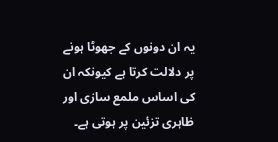یہ ان دونوں کے جھوٹا ہونے پر دلالت کرتا ہے کیونکہ ان کی اساس ملمع سازی اور ظاہری تزئین پر ہوتی ہے۔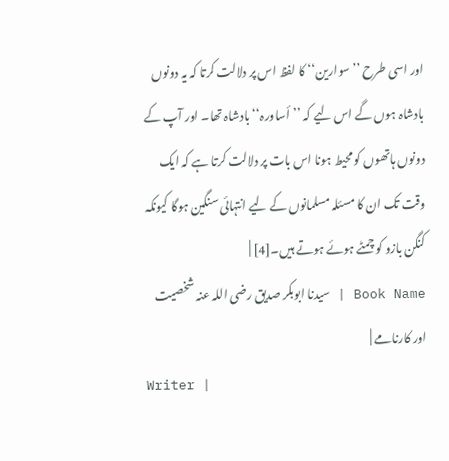اور اسی طرح ’’سوارین‘‘ کا لفظ اس پر دلالت کرتا کہ یہ دونوں بادشاہ ہوں گے اس لیے کہ ’’أساورہ‘‘ بادشاہ تھا۔ اور آپ کے دونوں ہاتھوں کو محیط ہونا اس بات پر دلالت کرتا ہے کہ ایک وقت تک ان کا مسئلہ مسلمانوں کے لیے انتہائی سنگین ہوگا کیونکہ کنگن بازو کو چمٹے ہوئے ہوتے ہیں۔[4] |
Book Name | سیدنا ابوبکر صدیق رضی اللہ عنہ شخصیت اور کارنامے |
Writer |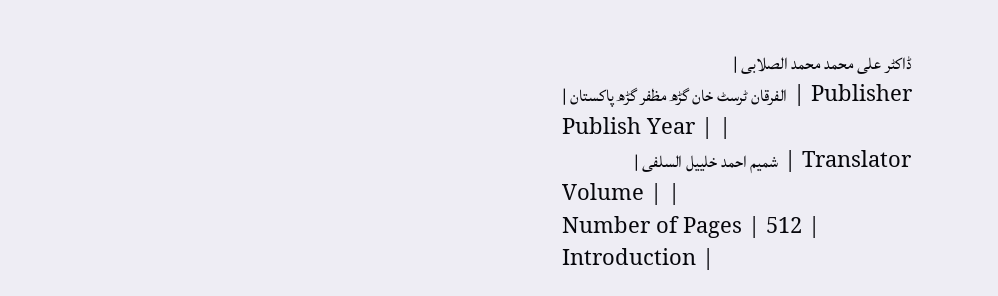ڈاکٹر علی محمد محمد الصلابی |
Publisher | الفرقان ٹرسٹ خان گڑھ مظفر گڑھ پاکستان |
Publish Year | |
Translator | شمیم احمد خلییل السلفی |
Volume | |
Number of Pages | 512 |
Introduction |